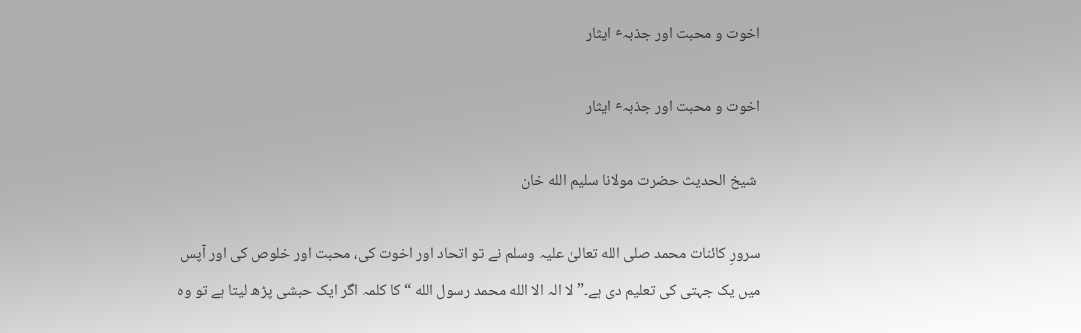اخوت و محبت اور جذبہٴ ایثار

اخوت و محبت اور جذبہٴ ایثار

 شیخ الحدیث حضرت مولانا سلیم الله خان

سرورِ کائنات محمد صلی الله تعالیٰ علیہ وسلم نے تو اتحاد اور اخوت کی، محبت اور خلوص کی اور آپس میں یک جہتی کی تعلیم دی ہے۔”لا الہ الا الله محمد رسول الله “ کا کلمہ اگر ایک حبشی پڑھ لیتا ہے تو وہ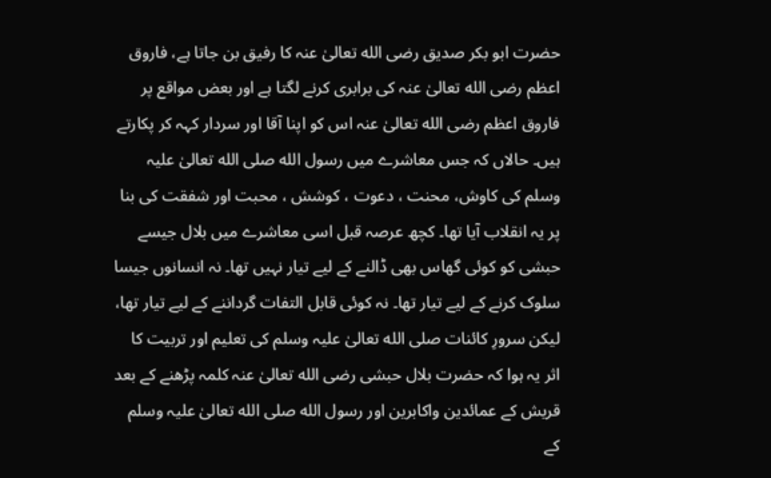حضرت ابو بکر صدیق رضی الله تعالیٰ عنہ کا رفیق بن جاتا ہے، فاروق اعظم رضی الله تعالیٰ عنہ کی برابری کرنے لگتا ہے اور بعض مواقع پر فاروق اعظم رضی الله تعالیٰ عنہ اس کو اپنا آقا اور سردار کہہ کر پکارتے ہیں۔ حالاں کہ جس معاشرے میں رسول الله صلی الله تعالیٰ علیہ وسلم کی کاوش، محنت ، دعوت ، کوشش ، محبت اور شفقت کی بنا پر یہ انقلاب آیا تھا۔ کچھ عرصہ قبل اسی معاشرے میں بلال جیسے حبشی کو کوئی گھاس بھی ڈالنے کے لیے تیار نہیں تھا۔ نہ انسانوں جیسا سلوک کرنے کے لیے تیار تھا۔ نہ کوئی قابل التفات گرداننے کے لیے تیار تھا، لیکن سرورِ کائنات صلی الله تعالیٰ علیہ وسلم کی تعلیم اور تربیت کا اثر یہ ہوا کہ حضرت بلال حبشی رضی الله تعالیٰ عنہ کلمہ پڑھنے کے بعد قریش کے عمائدین واکابرین اور رسول الله صلی الله تعالیٰ علیہ وسلم کے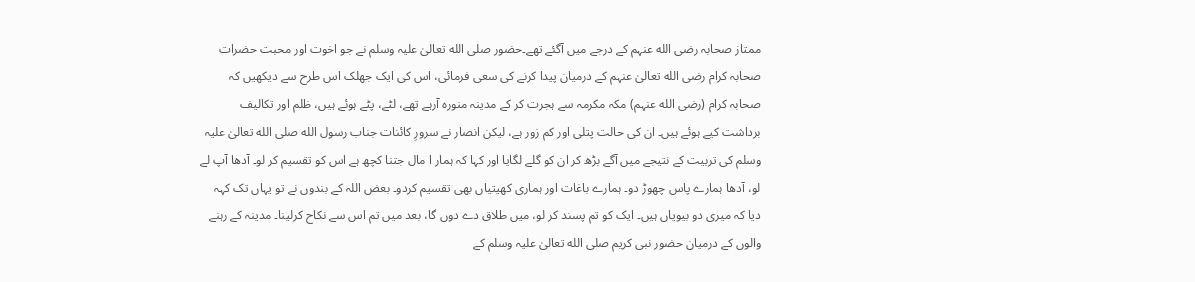ممتاز صحابہ رضی الله عنہم کے درجے میں آگئے تھے۔حضور صلی الله تعالیٰ علیہ وسلم نے جو اخوت اور محبت حضرات صحابہ کرام رضی الله تعالیٰ عنہم کے درمیان پیدا کرنے کی سعی فرمائی، اس کی ایک جھلک اس طرح سے دیکھیں کہ صحابہ کرام (رضی الله عنہم) مکہ مکرمہ سے ہجرت کر کے مدینہ منورہ آرہے تھے، لٹے، پٹے ہوئے ہیں، ظلم اور تکالیف برداشت کیے ہوئے ہیں۔ ان کی حالت پتلی اور کم زور ہے، لیکن انصار نے سرورِ کائنات جناب رسول الله صلی الله تعالیٰ علیہ وسلم کی تربیت کے نتیجے میں آگے بڑھ کر ان کو گلے لگایا اور کہا کہ ہمار ا مال جتنا کچھ ہے اس کو تقسیم کر لو۔ آدھا آپ لے لو، آدھا ہمارے پاس چھوڑ دو۔ ہمارے باغات اور ہماری کھیتیاں بھی تقسیم کردو۔ بعض اللہ کے بندوں نے تو یہاں تک کہہ دیا کہ میری دو بیویاں ہیں۔ ایک کو تم پسند کر لو، میں طلاق دے دوں گا، بعد میں تم اس سے نکاح کرلینا۔ مدینہ کے رہنے والوں کے درمیان حضور نبی کریم صلی الله تعالیٰ علیہ وسلم کے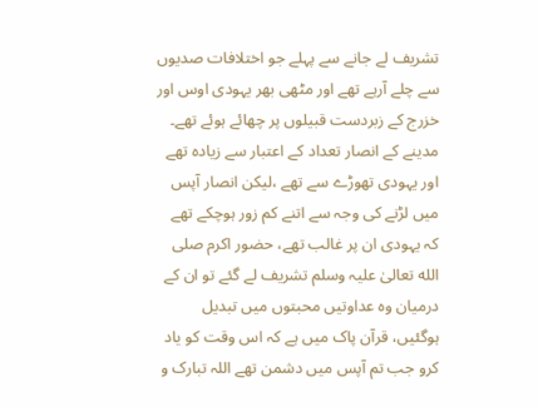تشریف لے جانے سے پہلے جو اختلافات صدیوں سے چلے آرہے تھے اور مٹھی بھر یہودی اوس اور خزرج کے زبردست قبیلوں پر چھائے ہوئے تھے۔ مدینے کے انصار تعداد کے اعتبار سے زیادہ تھے اور یہودی تھوڑے سے تھے ،لیکن انصار آپس میں لڑنے کی وجہ سے اتنے کم زور ہوچکے تھے کہ یہودی ان پر غالب تھے، حضور اکرم صلی الله تعالیٰ علیہ وسلم تشریف لے گئے تو ان کے درمیان وہ عداوتیں محبتوں میں تبدیل ہوگئیں، قرآن پاک میں ہے کہ اس وقت کو یاد کرو جب تم آپس میں دشمن تھے اللہ تبارک و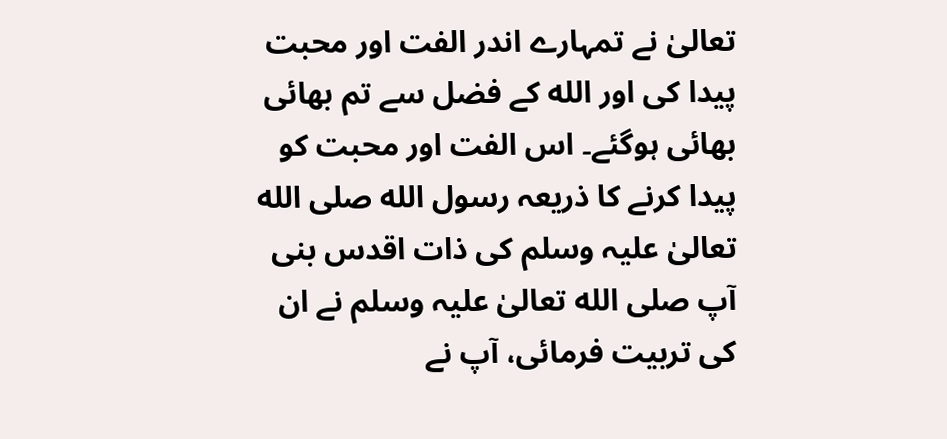تعالیٰ نے تمہارے اندر الفت اور محبت پیدا کی اور الله کے فضل سے تم بھائی بھائی ہوگئے۔ اس الفت اور محبت کو پیدا کرنے کا ذریعہ رسول الله صلی الله تعالیٰ علیہ وسلم کی ذات اقدس بنی آپ صلی الله تعالیٰ علیہ وسلم نے ان کی تربیت فرمائی، آپ نے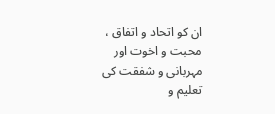ان کو اتحاد و اتفاق ، محبت و اخوت اور مہربانی و شفقت کی تعلیم و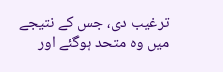ترغیب دی، جس کے نتیجے میں وہ متحد ہوگئے اور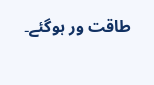طاقت ور ہوگئے۔